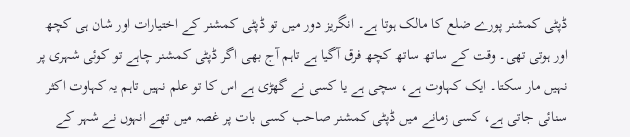ڈپٹی کمشنر پورے ضلع کا مالک ہوتا ہے۔ انگریز دور میں تو ڈپٹی کمشنر کے اختیارات اور شان ہی کچھ اور ہوتی تھی۔ وقت کے ساتھ ساتھ کچھ فرق آگیا ہے تاہم آج بھی اگر ڈپٹی کمشنر چاہے تو کوئی شہری پر نہیں مار سکتا۔ ایک کہاوت ہے، سچی ہے یا کسی نے گھڑی ہے اس کا تو علم نہیں تاہم یہ کہاوت اکثر سنائی جاتی ہے، کسی زمانے میں ڈپٹی کمشنر صاحب کسی بات پر غصہ میں تھے انہوں نے شہر کے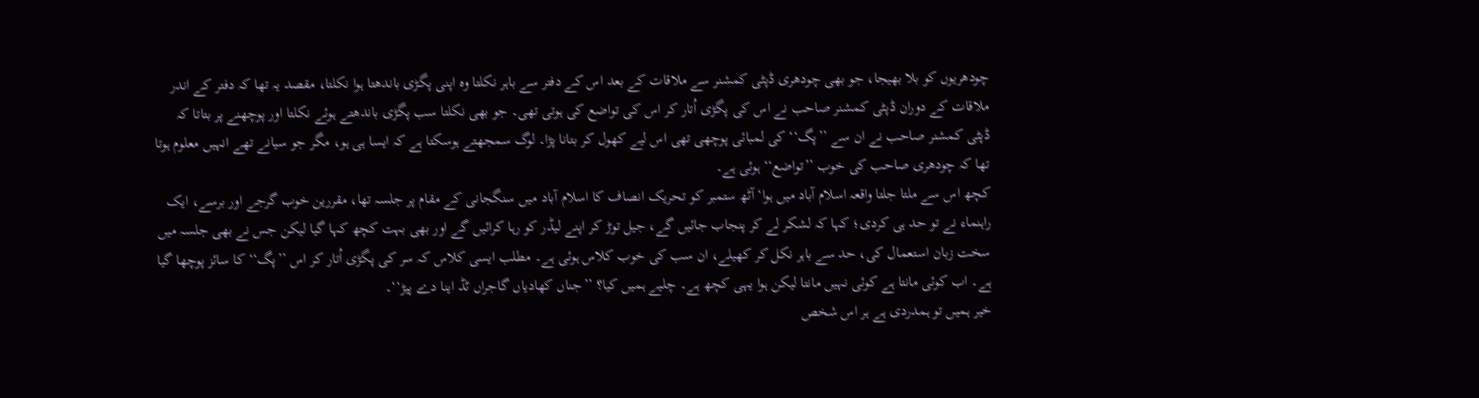چودھریوں کو بلا بھیجا، جو بھی چودھری ڈپٹی کمشنر سے ملاقات کے بعد اس کے دفتر سے باہر نکلتا وہ اپنی پگڑی باندھتا ہوا نکلتا، مقصد یہ تھا کہ دفتر کے اندر ملاقات کے دوران ڈپٹی کمشنر صاحب نے اس کی پگڑی اُتار کر اس کی تواضع کی ہوتی تھی۔ جو بھی نکلتا سب پگڑی باندھتے ہوئے نکلتا اور پوچھنے پر بتاتا کہ ڈپٹی کمشنر صاحب نے ان سے ’’پگ‘‘ کی لمبائی پوچھی تھی اس لیے کھول کر بتانا پڑا۔ لوگ سمجھتے ہوسکتا ہے کہ ایسا ہی ہو، مگر جو سیانے تھے انہیں معلوم ہوتا تھا کہ چودھری صاحب کی خوب ’’تواضع‘‘ ہوئی ہے۔
کچھ اس سے ملتا جلتا واقعہ اسلام آباد میں ہوا‘ آٹھ ستمبر کو تحریک انصاف کا اسلام آباد میں سنگجانی کے مقام پر جلسہ تھا، مقررین خوب گرجے اور برسے، ایک راہنماء نے تو حد ہی کردی؛ کہا کہ لشکر لے کر پنجاب جائیں گے، جیل توڑ کر اپنے لیڈر کو رہا کرائیں گے اور بھی بہت کچھ کہا گیا لیکن جس نے بھی جلسہ میں سخت زبان استعمال کی، حد سے باہر نکل کر کھیلے، ان سب کی خوب کلاس ہوئی ہے۔ مطلب ایسی کلاس کہ سر کی پگڑی اُتار کر اس ’’پگ‘‘ کا سائز پوچھا گیا ہے۔ اب کوئی مانتا ہے کوئی نہیں مانتا لیکن ہوا یہی کچھ ہے۔ چلیے ہمیں کیا؟ ’’جناں کھادیاں گاجراں ٹڈ اینا دے پیڑ‘‘۔
خیر ہمیں تو ہمدردی ہے ہر اس شخص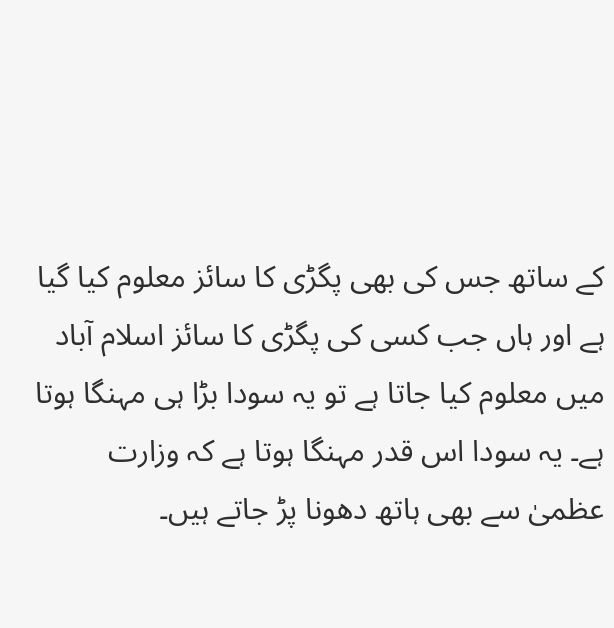کے ساتھ جس کی بھی پگڑی کا سائز معلوم کیا گیا ہے اور ہاں جب کسی کی پگڑی کا سائز اسلام آباد میں معلوم کیا جاتا ہے تو یہ سودا بڑا ہی مہنگا ہوتا ہے۔ یہ سودا اس قدر مہنگا ہوتا ہے کہ وزارت عظمیٰ سے بھی ہاتھ دھونا پڑ جاتے ہیں۔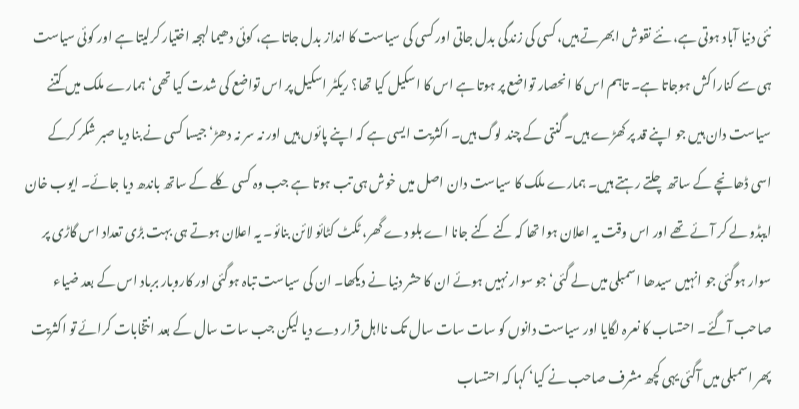نئی دنیا آباد ہوتی ہے، نئے نقوش ابھرتے ہیں، کسی کی زندگی بدل جاتی اور کسی کی سیاست کا انداز بدل جاتا ہے، کوئی دھیما لہجہ اختیار کرلیتا ہے اور کوئی سیاست ہی سے کنارا کش ہوجاتا ہے۔ تاہم اس کا انحصار تواضع پر ہوتا ہے اس کا اسکیل کیا تھا؟ ریکٹر اسکیل پر اس تواضع کی شدت کیا تھی‘ ہمارے ملک میں کتنے سیاست دان ہیں جو اپنے قد پر کھڑے ہیں۔ گنتی کے چند لوگ ہیں۔ اکثریت ایسی ہے کہ اپنے پائوں ہیں اور نہ سر نہ دھڑ‘ جیسا کسی نے بنا دیا صبر شکر کرکے اسی ڈھانچے کے ساتھ چلتے رہتے ہیں۔ ہمارے ملک کا سیاست دان اصل میں خوش ہی تب ہوتا ہے جب وہ کسی کلے کے ساتھ باندھ دیا جائے۔ ایوب خان ایبڈو لے کر آئے تھے اور اس وقت یہ اعلان ہوا تھا کہ کنے کنے جانا اے بلو دے گھر، ٹکٹ کٹائو لائن بنائو۔ یہ اعلان ہوتے ہی بہت بڑی تعداد اس گاڑی پر سوار ہوگئی جو انہیں سیدھا اسمبلی میں لے گئی‘ جو سوار نہیں ہوئے ان کا حشر دنیا نے دیکھا۔ ان کی سیاست تباہ ہوگئی اور کاروبار برباد اس کے بعد ضیاء صاحب آگئے۔ احتساب کا نعرہ لگایا اور سیاست دانوں کو سات سات سال تک نااہل قرار دے دیا لیکن جب سات سال کے بعد انتخابات کرائے تو اکثریت پھر اسمبلی میں آگئی یہی کچھ مشرف صاحب نے کیا‘ کہا کہ احتساب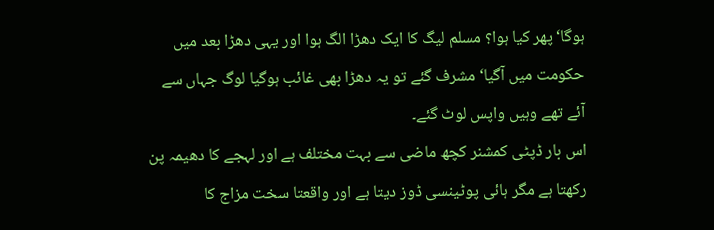ہوگا‘ پھر کیا ہوا؟ مسلم لیگ کا ایک دھڑا الگ ہوا اور یہی دھڑا بعد میں حکومت میں آگیا‘ مشرف گئے تو یہ دھڑا بھی غائب ہوگیا لوگ جہاں سے آئے تھے وہیں واپس لوٹ گئے۔
اس بار ڈپٹی کمشنر کچھ ماضی سے بہت مختلف ہے اور لہجے کا دھیمہ پن رکھتا ہے مگر ہائی پوٹینسی ڈوز دیتا ہے اور واقعتا سخت مزاج کا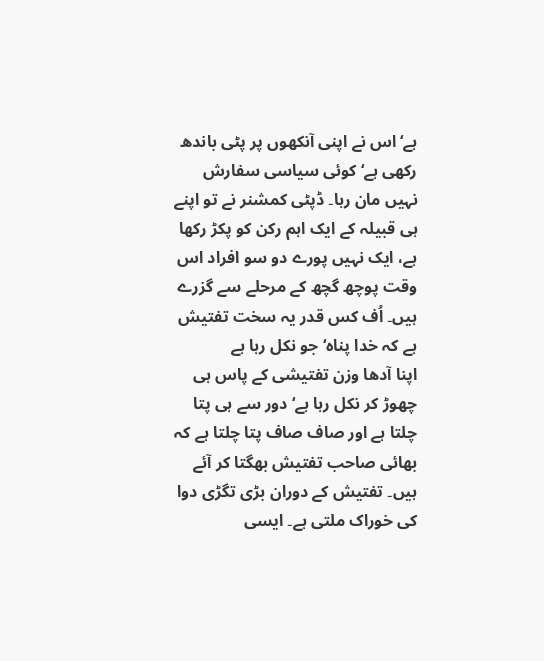ہے‘ اس نے اپنی آنکھوں پر پٹی باندھ رکھی ہے‘ کوئی سیاسی سفارش نہیں مان رہا۔ ڈپٹی کمشنر نے تو اپنے ہی قبیلہ کے ایک اہم رکن کو پکڑ رکھا ہے، ایک نہیں پورے دو سو افراد اس وقت پوچھ گچھ کے مرحلے سے گزرے ہیں۔ اُف کس قدر یہ سخت تفتیش ہے کہ خدا پناہ‘ جو نکل رہا ہے
اپنا آدھا وزن تفتیشی کے پاس ہی چھوڑ کر نکل رہا ہے‘ دور سے ہی پتا چلتا ہے اور صاف صاف پتا چلتا ہے کہ بھائی صاحب تفتیش بھگتا کر آئے ہیں۔ تفتیش کے دوران بڑی تگڑی دوا کی خوراک ملتی ہے۔ ایسی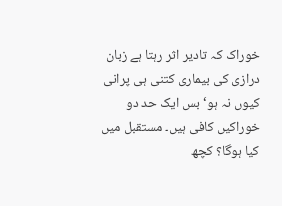خوراک کہ تادیر اثر رہتا ہے زبان درازی کی بیماری کتنی ہی پرانی کیوں نہ ہو‘ بس ایک حد دو خوراکیں کافی ہیں۔ مستقبل میں کیا ہوگا؟ کچھ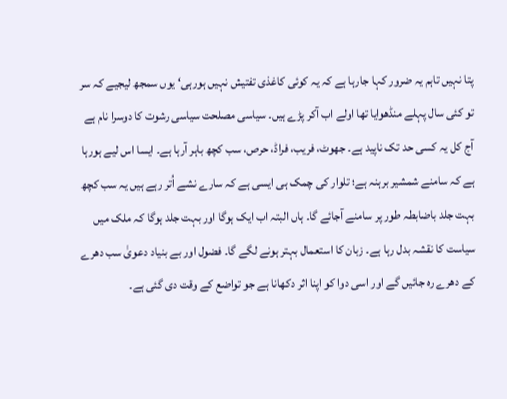پتا نہیں تاہم یہ ضرور کہا جارہا ہے کہ یہ کوئی کاغذی تفتیش نہیں ہورہی‘ یوں سمجھ لیجیے کہ سر تو کئی سال پہلے منڈھوایا تھا اولے اب آکر پڑے ہیں۔ سیاسی مصلحت سیاسی رشوت کا دوسرا نام ہے آج کل یہ کسی حد تک ناپید ہے۔ جھوٹ، فریب، فراڈ، حرص، سب کچھ باہر آرہا ہے۔ ایسا اس لیے ہورہا ہے کہ سامنے شمشیر برہنہ ہے؛ تلوار کی چمک ہی ایسی ہے کہ سارے نشے اُتر رہے ہیں یہ سب کچھ بہت جلد باضابطہ طور پر سامنے آجائے گا۔ ہاں البتہ اب ایک ہوگا اور بہت جلد ہوگا کہ ملک میں سیاست کا نقشہ بدل رہا ہے۔ زبان کا استعمال بہتر ہونے لگے گا۔ فضول اور بے بنیاد دعویٰ سب دھرے کے دھرے رہ جائیں گے اور اسی دوا کو اپنا اثر دکھانا ہے جو تواضع کے وقت دی گئی ہے۔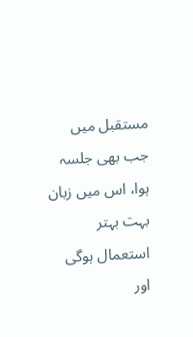مستقبل میں جب بھی جلسہ ہوا، اس میں زبان بہت بہتر استعمال ہوگی اور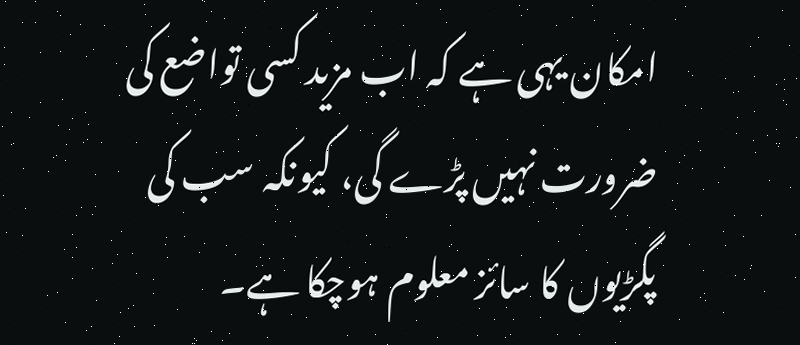امکان یہی ہے کہ اب مزید کسی تواضع کی ضرورت نہیں پڑے گی، کیونکہ سب کی پگڑیوں کا سائز معلوم ہوچکا ہے۔